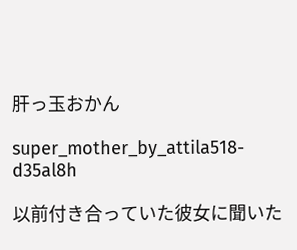肝っ玉おかん

super_mother_by_attila518-d35al8h

以前付き合っていた彼女に聞いた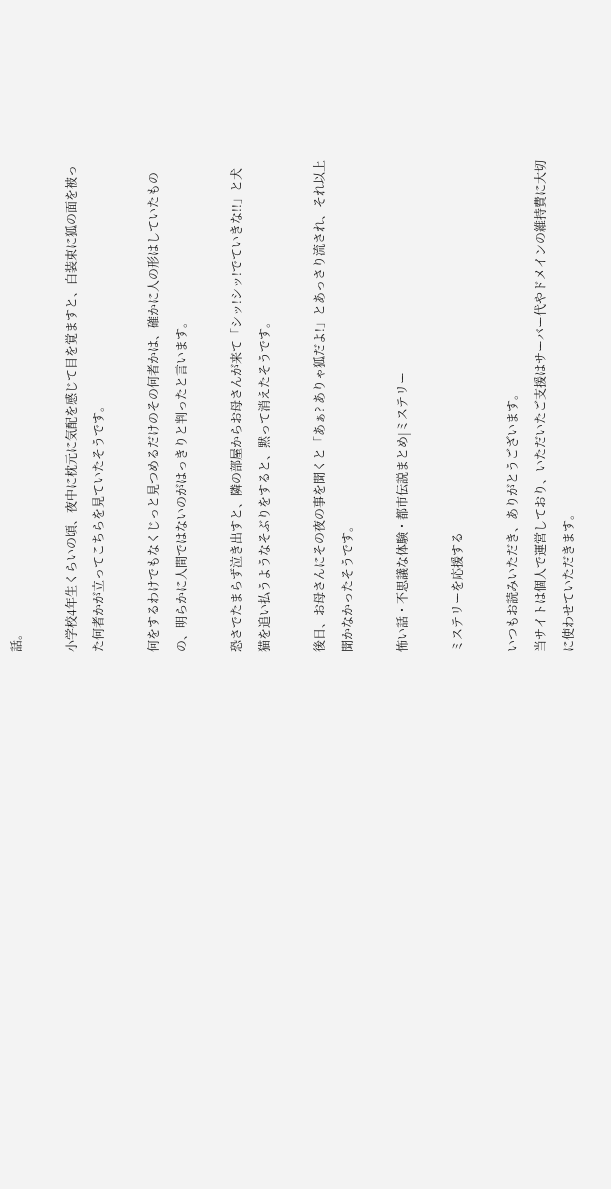話。

小学校4年生くらいの頃、夜中に枕元に気配を感じて目を覚ますと、白装束に狐の面を被った何者かが立ってこちらを見ていたそうです。

何をするわけでもなくじっと見つめるだけのその何者かは、確かに人の形はしていたものの、明らかに人間ではないのがはっきりと判ったと言います。

恐さでたまらず泣き出すと、隣の部屋からお母さんが来て「シッ!シッ!でていきな!!」と犬猫を追い払うようなそぶりをすると、黙って消えたそうです。

後日、お母さんにその夜の事を聞くと「あぁ? ありゃ狐だよ!」とあっさり流され、それ以上聞かなかったそうです。

怖い話・不思議な体験・都市伝説まとめ|ミステリー

ミステリーを応援する

いつもお読みいただき、ありがとうございます。
当サイトは個人で運営しており、いただいたご支援はサーバー代やドメインの維持費に大切に使わせていただきます。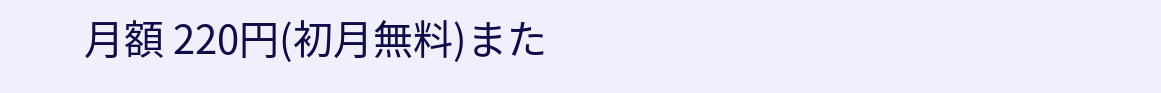月額 220円(初月無料)また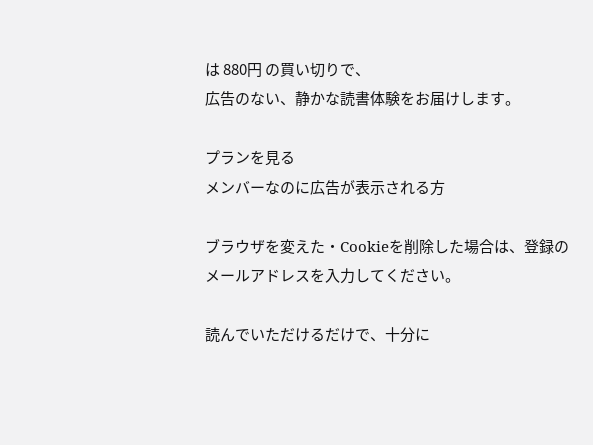は 880円 の買い切りで、
広告のない、静かな読書体験をお届けします。

プランを見る
メンバーなのに広告が表示される方

ブラウザを変えた・Cookieを削除した場合は、登録のメールアドレスを入力してください。

読んでいただけるだけで、十分に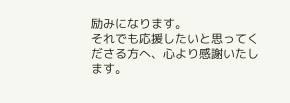励みになります。
それでも応援したいと思ってくださる方へ、心より感謝いたします。